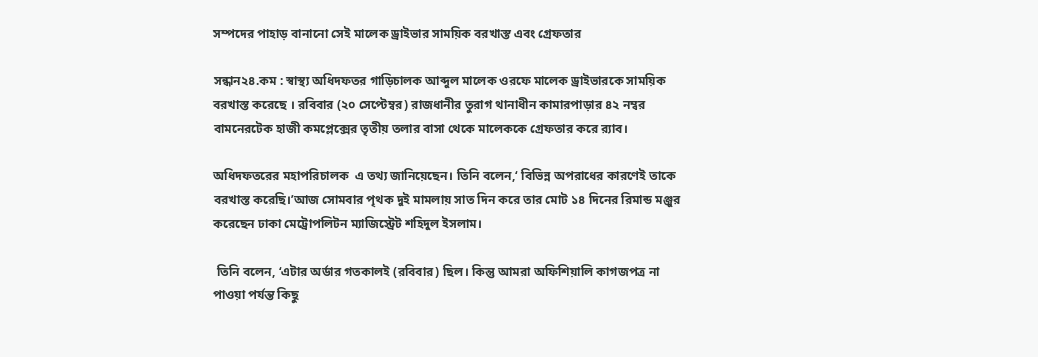সম্পদের পাহাড় বানানো সেই মালেক ড্রাইভার সাময়িক বরখাস্ত এবং গ্রেফতার

সন্ধান২৪.কম : স্বাস্থ্য অধিদফতর গাড়িচালক আব্দুল মালেক ওরফে মালেক ড্রাইভারকে সাময়িক বরখাস্ত করেছে । রবিবার (২০ সেপ্টেম্বর) রাজধানীর তুরাগ থানাধীন কামারপাড়ার ৪২ নম্বর বামনেরটেক হাজী কমপ্লেক্সের তৃতীয় তলার বাসা থেকে মালেককে গ্রেফতার করে র‌্যাব।

অধিদফতরের মহাপরিচালক  এ তথ্য জানিয়েছেন। তিনি বলেন,‘ বিভিন্ন অপরাধের কারণেই তাকে বরখাস্ত করেছি।’আজ সোমবার পৃথক দুই মামলায় সাত দিন করে তার মোট ১৪ দিনের রিমান্ড মঞ্জুর করেছেন ঢাকা মেট্রোপলিটন ম্যাজিস্ট্রেট শহিদুল ইসলাম।

 তিনি বলেন, ‘এটার অর্ডার গতকালই (রবিবার) ছিল। কিন্তু আমরা অফিশিয়ালি কাগজপত্র না পাওয়া পর্যন্ত কিছু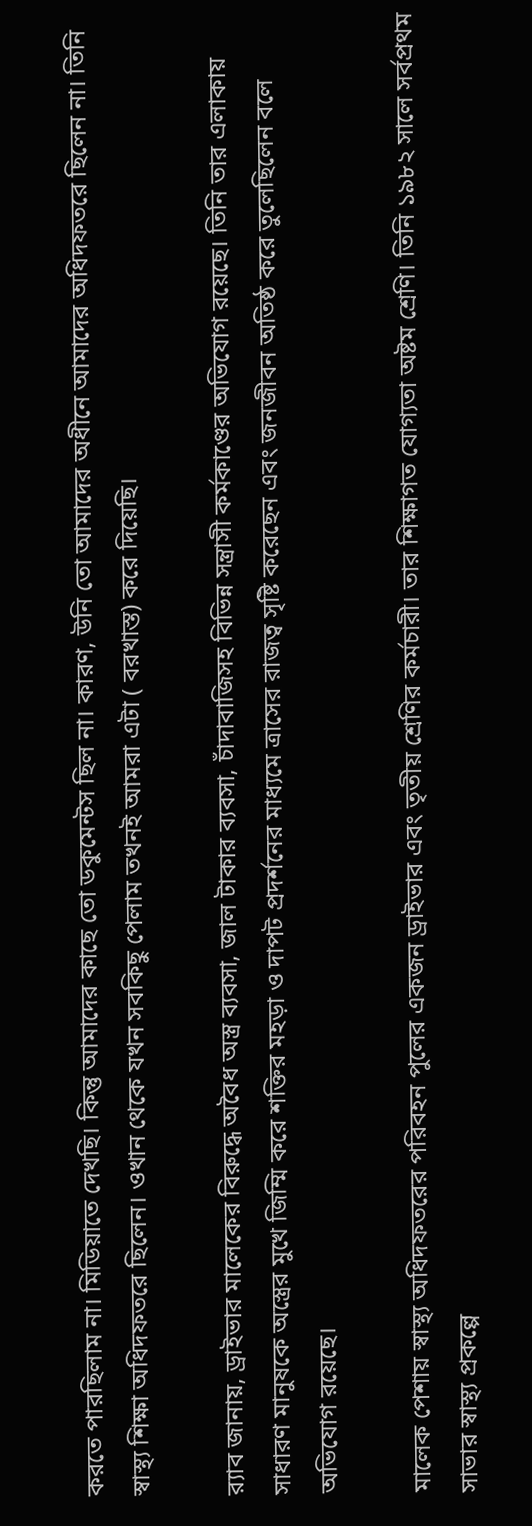করতে পারছিলাম না। মিডিয়াতে দেখছি। কিন্তু আমাদের কাছে তো ডকুমেন্টস ছিল না। কারণ, উনি তো আমাদের অধীনে আমাদের অধিদফতরে ছিলেন না। তিনি স্বাস্থ্য শিক্ষা অধিদফতরে ছিলেন। ওখান থেকে যখন সবকিছু পেলাম তখনই আমরা এটা ( বরখাস্ত) করে দিয়েছি।

র‌্যাব জানায়, ড্রাইভার মালেকের বিরুদ্ধে অবৈধ অস্ত্র ব্যবসা, জাল টাকার ব্যবসা, চাঁদাবাজিসহ বিভিন্ন সন্ত্রাসী কর্মকাণ্ডের অভিযোগ রয়েছে। তিনি তার এলাকায় সাধারণ মানুষকে অস্ত্রের মুখে জিম্মি করে শক্তির মহড়া ও দাপট প্রদর্শনের মাধ্যমে ত্রাসের রাজত্ব সৃষ্টি করেছেন এবং জনজীবন অতিষ্ঠ করে তুলেছিলেন বলে অভিযোগ রয়েছে।

মালেক পেশায় স্বাস্থ্য অধিদফতরের পরিবহন পুলের একজন ড্রাইভার এবং তৃতীয় শ্রেণির কর্মচারী। তার শিক্ষাগত যোগ্যতা অষ্টম শ্রেণি। তিনি ১৯৮২ সালে সর্বপ্রথম সাভার স্বাস্থ্য প্রকল্পে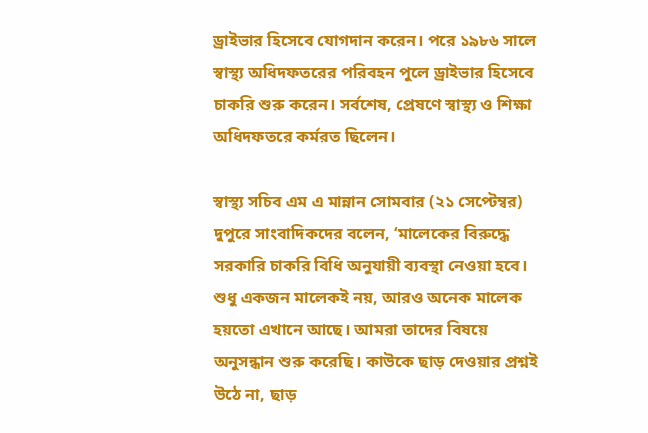ড্রাইভার হিসেবে যোগদান করেন। পরে ১৯৮৬ সালে স্বাস্থ্য অধিদফতরের পরিবহন পুলে ড্রাইভার হিসেবে চাকরি শুরু করেন। সর্বশেষ, প্রেষণে স্বাস্থ্য ও শিক্ষা অধিদফতরে কর্মরত ছিলেন।

স্বাস্থ্য সচিব এম এ মান্নান সোমবার (২১ সেপ্টেম্বর) দুপুরে সাংবাদিকদের বলেন, ‘মালেকের বিরুদ্ধে সরকারি চাকরি বিধি অনুযায়ী ব্যবস্থা নেওয়া হবে। শুধু একজন মালেকই নয়, আরও অনেক মালেক হয়তো এখানে আছে। আমরা তাদের বিষয়ে অনুসন্ধান শুরু করেছি। কাউকে ছাড় দেওয়ার প্রশ্নই উঠে না, ছাড়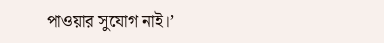পাওয়ার সুযোগ নাই।’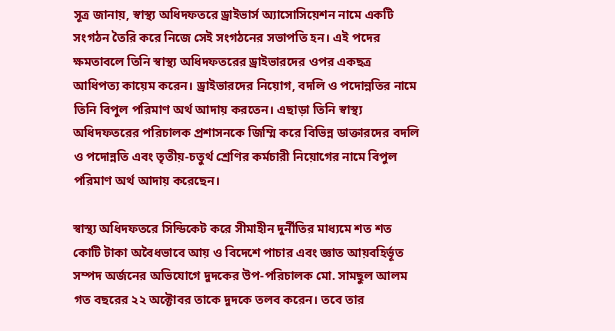সূত্র জানায়, স্বাস্থ্য অধিদফতরে ড্রাইভার্স অ্যাসোসিয়েশন নামে একটি সংগঠন তৈরি করে নিজে সেই সংগঠনের সভাপতি হন। এই পদের ক্ষমতাবলে তিনি স্বাস্থ্য অধিদফতরের ড্রাইভারদের ওপর একছত্র আধিপত্য কায়েম করেন। ড্রাইভারদের নিয়োগ, বদলি ও পদোন্নতির নামে তিনি বিপুল পরিমাণ অর্থ আদায় করতেন। এছাড়া তিনি স্বাস্থ্য অধিদফতরের পরিচালক প্রশাসনকে জিম্মি করে বিভিন্ন ডাক্তারদের বদলি ও পদোন্নতি এবং তৃতীয়-চতুর্থ শ্রেণির কর্মচারী নিয়োগের নামে বিপুল পরিমাণ অর্থ আদায় করেছেন।

স্বাস্থ্য অধিদফতরে সিন্ডিকেট করে সীমাহীন দুর্নীতির মাধ্যমে শত শত কোটি টাকা অবৈধভাবে আয় ও বিদেশে পাচার এবং জ্ঞাত আয়বহির্ভূত সম্পদ অর্জনের অভিযোগে দুদকের উপ-পরিচালক মো. সামছুল আলম গত বছরের ২২ অক্টোবর তাকে দুদকে তলব করেন। তবে তার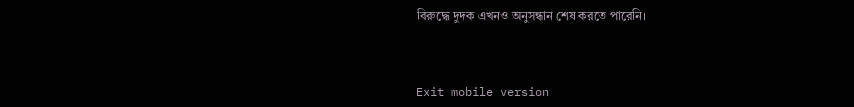বিরুদ্ধে দুদক এখনও অনুসন্ধান শেষ করতে পারেনি।



Exit mobile version